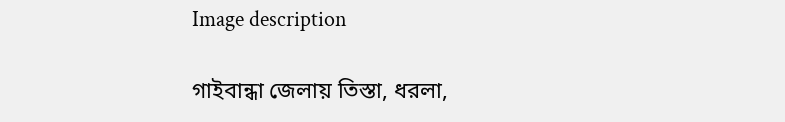Image description

গাইবান্ধা জেলায় তিস্তা, ধরলা,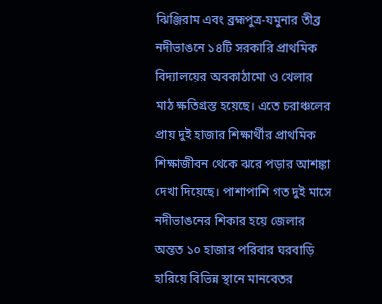ঝিঞ্জিরাম এবং ব্রহ্মপুত্র-যমুনার তীব্র নদীভাঙনে ১৪টি সরকারি প্রাথমিক বিদ্যালয়ের অবকাঠামো ও খেলার মাঠ ক্ষতিগ্রস্ত হয়েছে। এতে চরাঞ্চলের প্রায় দুই হাজার শিক্ষার্থীর প্রাথমিক শিক্ষাজীবন থেকে ঝরে পড়ার আশঙ্কা দেখা দিয়েছে। পাশাপাশি গত দুই মাসে নদীভাঙনের শিকার হয়ে জেলার অন্তত ১০ হাজার পরিবার ঘরবাড়ি হারিয়ে বিভিন্ন স্থানে মানবেতর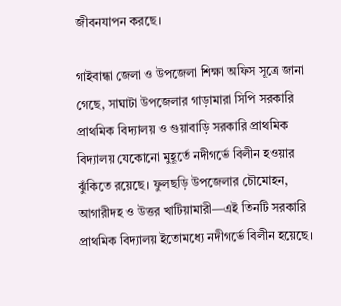জীবনযাপন করছে।

গাইবান্ধা জেলা ও উপজেলা শিক্ষা অফিস সূত্রে জানা গেছে, সাঘাটা উপজেলার গাড়ামারা সিপি সরকারি প্রাথমিক বিদ্যালয় ও গুয়াবাড়ি সরকারি প্রাথমিক বিদ্যালয় যেকোনো মুহূর্তে নদীগর্ভে বিলীন হওয়ার ঝুঁকিতে রয়েছে। ফুলছড়ি উপজেলার চৌমোহন, আগারীদহ ও উত্তর খাটিয়ামারী—এই তিনটি সরকারি প্রাথমিক বিদ্যালয় ইতোমধ্যে নদীগর্ভে বিলীন হয়েছে।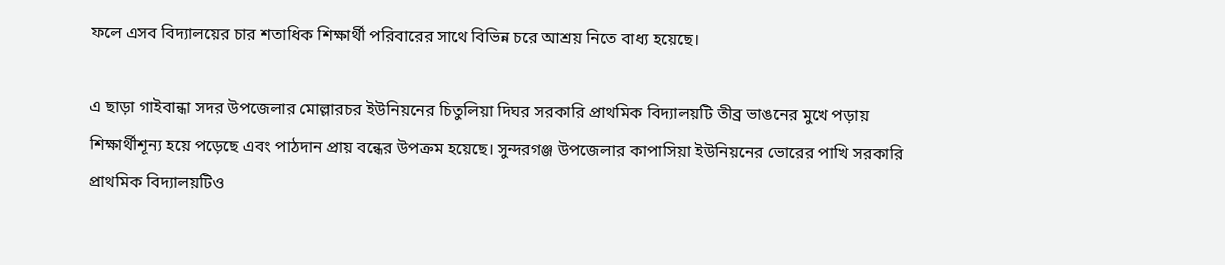ফলে এসব বিদ্যালয়ের চার শতাধিক শিক্ষার্থী পরিবারের সাথে বিভিন্ন চরে আশ্রয় নিতে বাধ্য হয়েছে।

এ ছাড়া গাইবান্ধা সদর উপজেলার মোল্লারচর ইউনিয়নের চিতুলিয়া দিঘর সরকারি প্রাথমিক বিদ্যালয়টি তীব্র ভাঙনের মুখে পড়ায় শিক্ষার্থীশূন্য হয়ে পড়েছে এবং পাঠদান প্রায় বন্ধের উপক্রম হয়েছে। সুন্দরগঞ্জ উপজেলার কাপাসিয়া ইউনিয়নের ভোরের পাখি সরকারি প্রাথমিক বিদ্যালয়টিও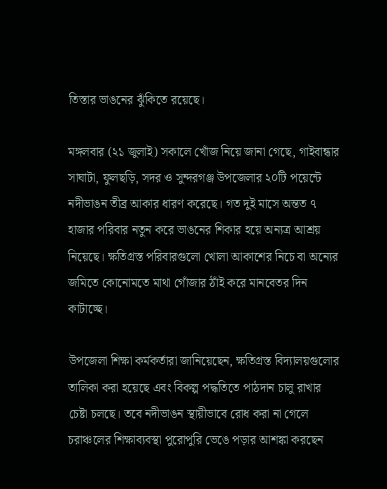তিস্তার ভাঙনের ঝুঁকিতে রয়েছে।

মঙ্গলবার (২১ জুলাই) সকালে খোঁজ নিয়ে জানা গেছে, গাইবান্ধার সাঘাটা, ফুলছড়ি, সদর ও সুন্দরগঞ্জ উপজেলার ২০টি পয়েন্টে নদীভাঙন তীব্র আকার ধারণ করেছে। গত দুই মাসে অন্তত ৭ হাজার পরিবার নতুন করে ভাঙনের শিকার হয়ে অন্যত্র আশ্রয় নিয়েছে। ক্ষতিগ্রস্ত পরিবারগুলো খোলা আকাশের নিচে বা অন্যের জমিতে কোনোমতে মাথা গোঁজার ঠাঁই করে মানবেতর দিন কাটাচ্ছে।

উপজেলা শিক্ষা কর্মকর্তারা জানিয়েছেন, ক্ষতিগ্রস্ত বিদ্যালয়গুলোর তালিকা করা হয়েছে এবং বিকল্প পদ্ধতিতে পাঠদান চালু রাখার চেষ্টা চলছে। তবে নদীভাঙন স্থায়ীভাবে রোধ করা না গেলে চরাঞ্চলের শিক্ষাব্যবস্থা পুরোপুরি ভেঙে পড়ার আশঙ্কা করছেন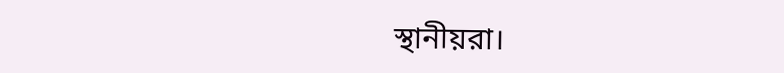স্থানীয়রা।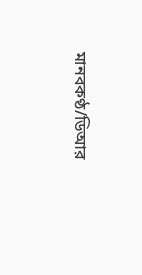মানবকণ্ঠ/ডিআর